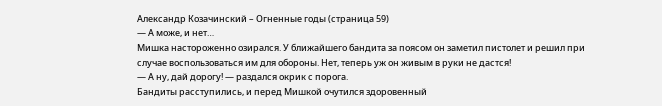Александр Козачинский – Огненные годы (страница 59)
— А може, и нет…
Мишка настороженно озирался. У ближайшего бандита за поясом он заметил пистолет и решил при случае воспользоваться им для обороны. Нет, теперь уж он живым в руки не дастся!
— А ну, дай дорогу! — раздался окрик с порога.
Бандиты расступились, и перед Мишкой очутился здоровенный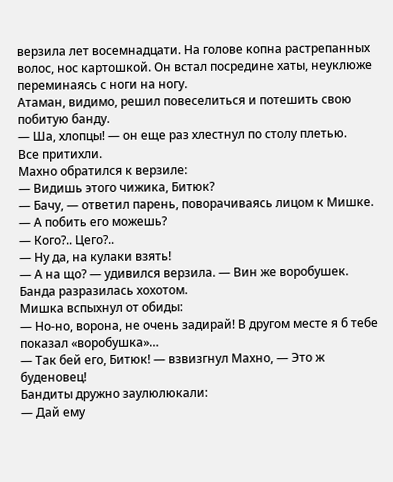верзила лет восемнадцати. На голове копна растрепанных волос, нос картошкой. Он встал посредине хаты, неуклюже переминаясь с ноги на ногу.
Атаман, видимо, решил повеселиться и потешить свою побитую банду.
— Ша, хлопцы! — он еще раз хлестнул по столу плетью.
Все притихли.
Махно обратился к верзиле:
— Видишь этого чижика, Битюк?
— Бачу, — ответил парень, поворачиваясь лицом к Мишке.
— А побить его можешь?
— Кого?.. Цего?..
— Ну да, на кулаки взять!
— А на що? — удивился верзила. — Вин же воробушек.
Банда разразилась хохотом.
Мишка вспыхнул от обиды:
— Но-но, ворона, не очень задирай! В другом месте я б тебе показал «воробушка»…
— Так бей его, Битюк! — взвизгнул Махно, — Это ж буденовец!
Бандиты дружно заулюлюкали:
— Дай ему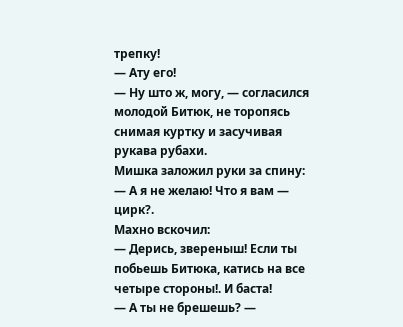трепку!
— Ату его!
— Ну што ж, могу, — согласился молодой Битюк, не торопясь снимая куртку и засучивая рукава рубахи.
Мишка заложил руки за спину:
— А я не желаю! Что я вам — цирк?.
Махно вскочил:
— Дерись, звереныш! Если ты побьешь Битюка, катись на все четыре стороны!. И баста!
— А ты не брешешь? —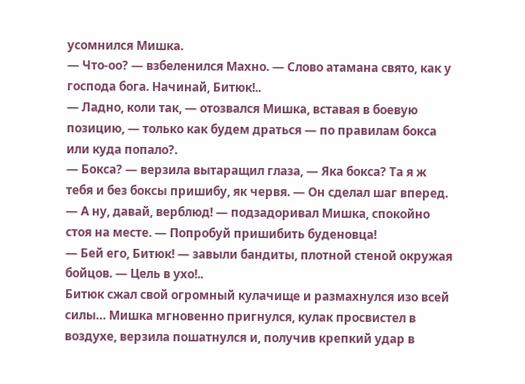усомнился Мишка.
— Что-оо? — взбеленился Махно. — Слово атамана свято, как у господа бога. Начинай, Битюк!..
— Ладно, коли так, — отозвался Мишка, вставая в боевую позицию, — только как будем драться — по правилам бокса или куда попало?.
— Бокса? — верзила вытаращил глаза, — Яка бокса? Та я ж тебя и без боксы пришибу, як червя. — Он сделал шаг вперед.
— А ну, давай, верблюд! — подзадоривал Мишка, спокойно стоя на месте. — Попробуй пришибить буденовца!
— Бей его, Битюк! — завыли бандиты, плотной стеной окружая бойцов. — Цель в ухо!..
Битюк сжал свой огромный кулачище и размахнулся изо всей силы… Мишка мгновенно пригнулся, кулак просвистел в воздухе, верзила пошатнулся и, получив крепкий удар в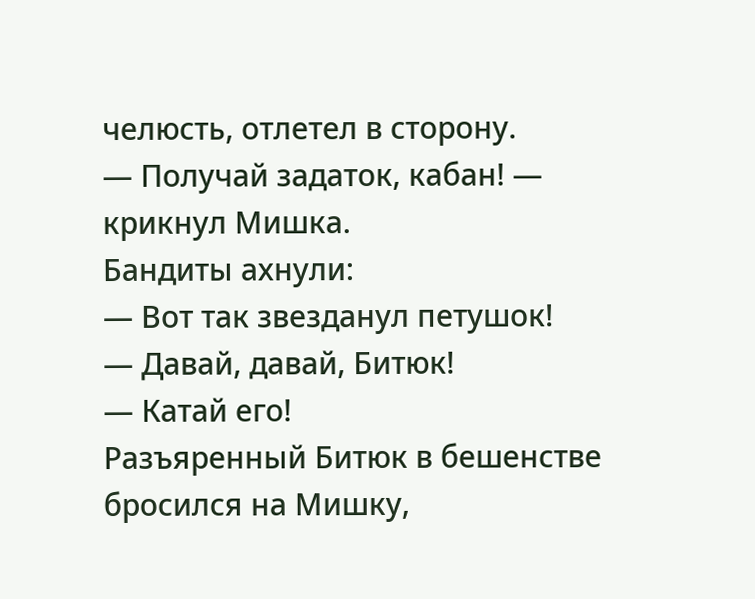челюсть, отлетел в сторону.
— Получай задаток, кабан! — крикнул Мишка.
Бандиты ахнули:
— Вот так звезданул петушок!
— Давай, давай, Битюк!
— Катай его!
Разъяренный Битюк в бешенстве бросился на Мишку,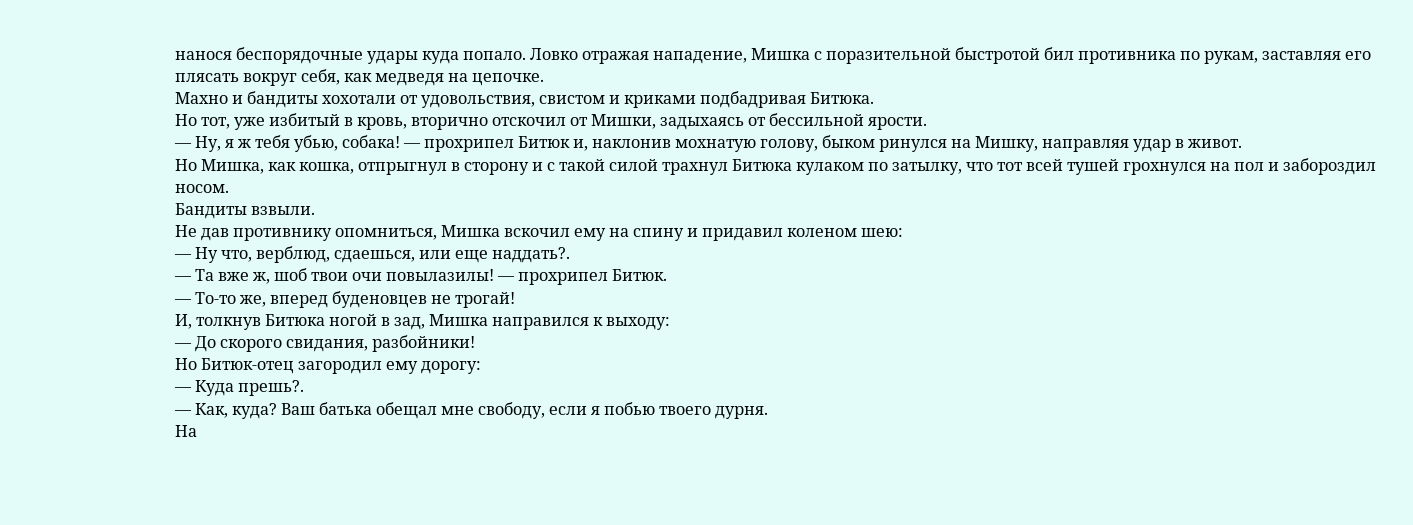нанося беспорядочные удары куда попало. Ловко отражая нападение, Мишка с поразительной быстротой бил противника по рукам, заставляя его плясать вокруг себя, как медведя на цепочке.
Махно и бандиты хохотали от удовольствия, свистом и криками подбадривая Битюка.
Но тот, уже избитый в кровь, вторично отскочил от Мишки, задыхаясь от бессильной ярости.
— Ну, я ж тебя убью, собака! — прохрипел Битюк и, наклонив мохнатую голову, быком ринулся на Мишку, направляя удар в живот.
Но Мишка, как кошка, отпрыгнул в сторону и с такой силой трахнул Битюка кулаком по затылку, что тот всей тушей грохнулся на пол и забороздил носом.
Бандиты взвыли.
Не дав противнику опомниться, Мишка вскочил ему на спину и придавил коленом шею:
— Ну что, верблюд, сдаешься, или еще наддать?.
— Та вже ж, шоб твои очи повылазилы! — прохрипел Битюк.
— То-то же, вперед буденовцев не трогай!
И, толкнув Битюка ногой в зад, Мишка направился к выходу:
— До скорого свидания, разбойники!
Но Битюк-отец загородил ему дорогу:
— Куда прешь?.
— Как, куда? Ваш батька обещал мне свободу, если я побью твоего дурня.
На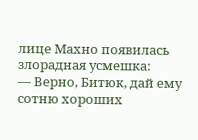лице Махно появилась злорадная усмешка:
— Верно, Битюк, дай ему сотню хороших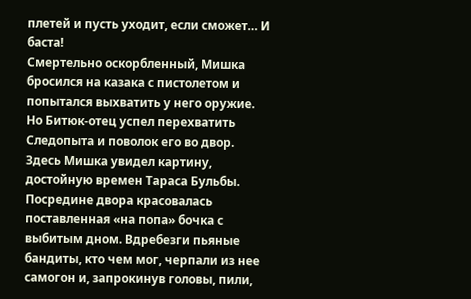плетей и пусть уходит, если сможет… И баста!
Смертельно оскорбленный, Мишка бросился на казака с пистолетом и попытался выхватить у него оружие. Но Битюк-отец успел перехватить Следопыта и поволок его во двор.
Здесь Мишка увидел картину, достойную времен Тараса Бульбы.
Посредине двора красовалась поставленная «на попа» бочка с выбитым дном. Вдребезги пьяные бандиты, кто чем мог, черпали из нее самогон и, запрокинув головы, пили,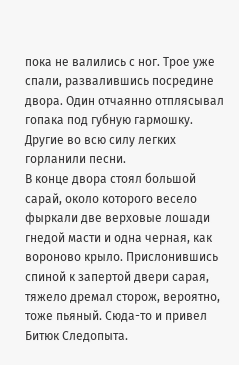пока не валились с ног. Трое уже спали, развалившись посредине двора. Один отчаянно отплясывал гопака под губную гармошку. Другие во всю силу легких горланили песни.
В конце двора стоял большой сарай, около которого весело фыркали две верховые лошади гнедой масти и одна черная, как вороново крыло. Прислонившись спиной к запертой двери сарая, тяжело дремал сторож, вероятно, тоже пьяный. Сюда-то и привел Битюк Следопыта.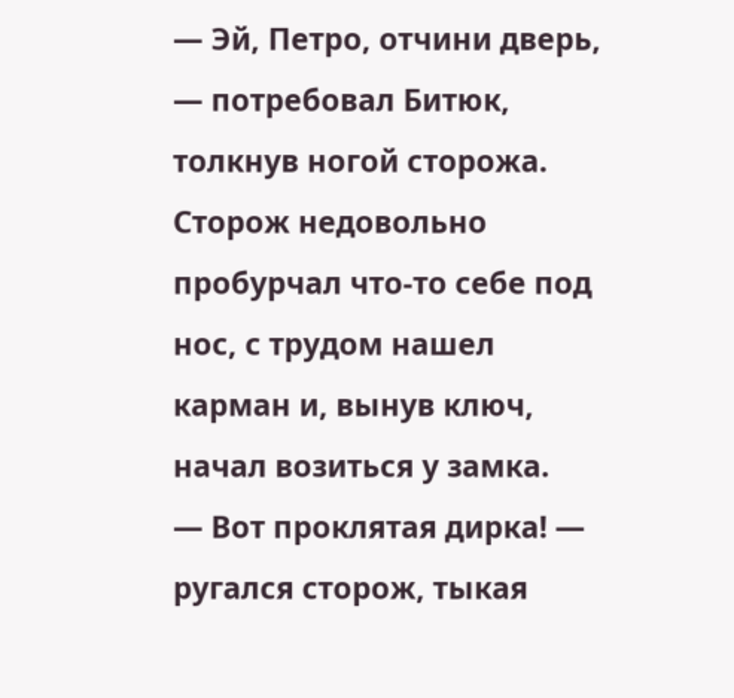— Эй, Петро, отчини дверь, — потребовал Битюк, толкнув ногой сторожа.
Сторож недовольно пробурчал что-то себе под нос, с трудом нашел карман и, вынув ключ, начал возиться у замка.
— Вот проклятая дирка! — ругался сторож, тыкая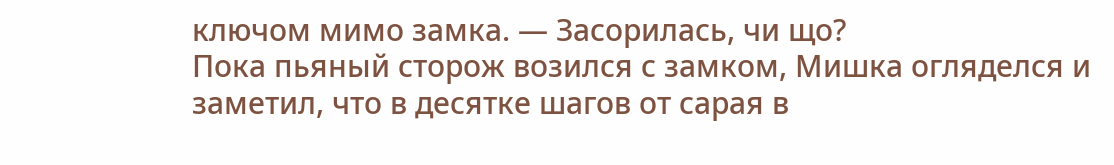ключом мимо замка. — Засорилась, чи що?
Пока пьяный сторож возился с замком, Мишка огляделся и заметил, что в десятке шагов от сарая в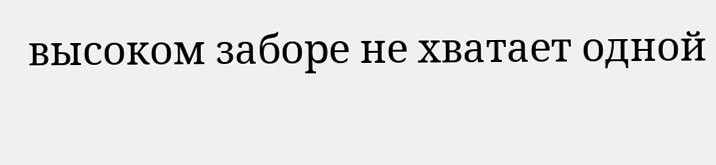высоком заборе не хватает одной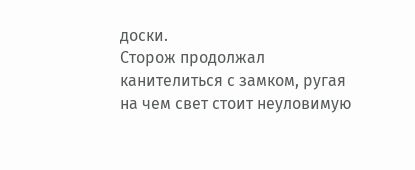доски.
Сторож продолжал канителиться с замком, ругая на чем свет стоит неуловимую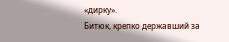«дирку».
Битюк, крепко державший за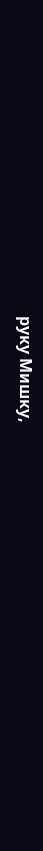руку Мишку,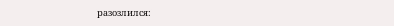разозлился: